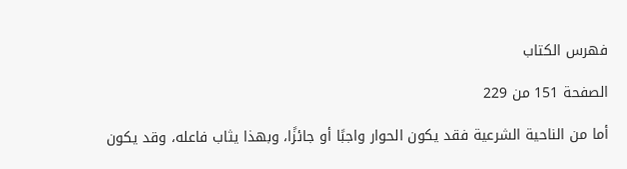فهرس الكتاب

الصفحة 151 من 229

أما من الناحية الشرعية فقد يكون الحوار واجبًا أو جائزًا، وبهذا يثاب فاعله، وقد يكون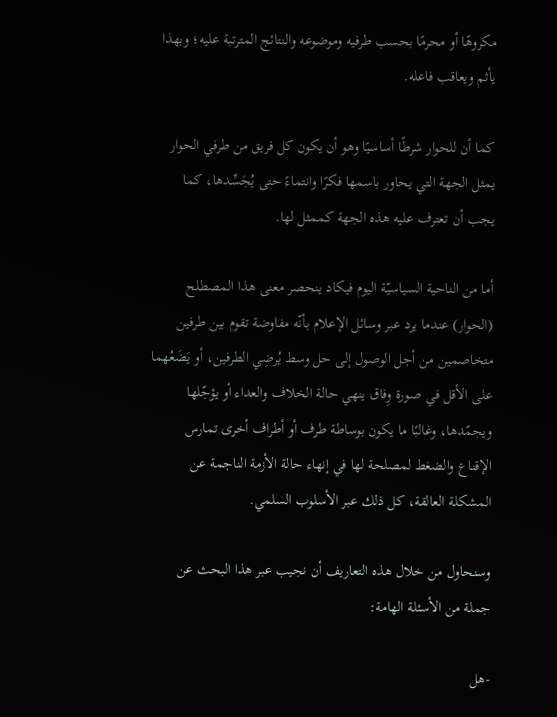مكروهًا أو محرمًا بحسب طرفيه وموضوعه والنتائج المترتبة عليه؛ وبهذا يأثم ويعاقب فاعله.

كما أن للحوار شرطًا أساسيًا وهو أن يكون كل فريق من طرفي الحوار يمثل الجهة التي يحاور باسمها فكرًا وانتماءً حتى يُجَسِّدها، كما يجب أن تعترف عليه هذه الجهة كممثل لها.

أما من الناحية السياسيّة اليوم فيكاد ينحصر معنى هذا المصطلح (الحوار) عندما يرد عبر وسائل الإعلام بأنّه مفاوضة تقوم بين طرفين متخاصمين من أجل الوصول إلى حل وسط يُرضِي الطرفين، أو يَضَعُهما على الأقل في صورة وِفاق ينهي حالة الخلاف والعداء أو يؤجّلها ويجمّدها، وغالبًا ما يكون بوساطة طرف أو أطراف أخرى تمارس الإقناع والضغط لمصلحة لها في إنهاء حالة الأزمة الناجمة عن المشكلة العالقة، كل ذلك عبر الأسلوب السلمي.

وسنحاول من خلال هذه التعاريف أن نجيب عبر هذا البحث عن جملة من الأسئلة الهامة:

-هل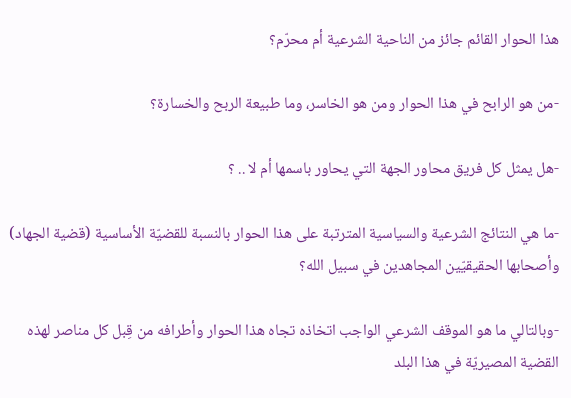هذا الحوار القائم جائز من الناحية الشرعية أم محرّم؟

-من هو الرابح في هذا الحوار ومن هو الخاسر، وما طبيعة الربح والخسارة؟

-هل يمثل كل فريق محاور الجهة التي يحاور باسمها أم لا .. ؟

-ما هي النتائج الشرعية والسياسية المترتبة على هذا الحوار بالنسبة للقضيّة الأساسية (قضية الجهاد) وأصحابها الحقيقيّين المجاهدين في سبيل الله؟

-وبالتالي ما هو الموقف الشرعي الواجب اتخاذه تجاه هذا الحوار وأطرافه من قِبل كل مناصر لهذه القضية المصيريّة في هذا البلد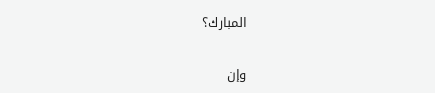المبارك؟

وإن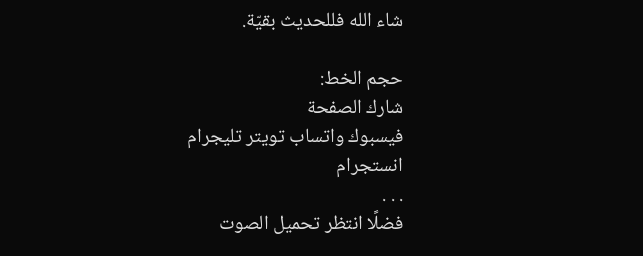شاء الله فللحديث بقيّة.

حجم الخط:
شارك الصفحة
فيسبوك واتساب تويتر تليجرام انستجرام
. . .
فضلًا انتظر تحميل الصوت